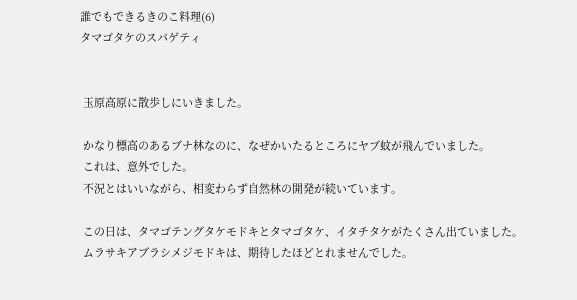誰でもできるきのこ料理(6)
タマゴタケのスパゲティ


 玉原高原に散歩しにいきました。

 かなり標高のあるブナ林なのに、なぜかいたるところにヤブ蚊が飛んでいました。
 これは、意外でした。
 不況とはいいながら、相変わらず自然林の開発が続いています。

 この日は、タマゴテングタケモドキとタマゴタケ、イタチタケがたくさん出ていました。
 ムラサキアブラシメジモドキは、期待したほどとれませんでした。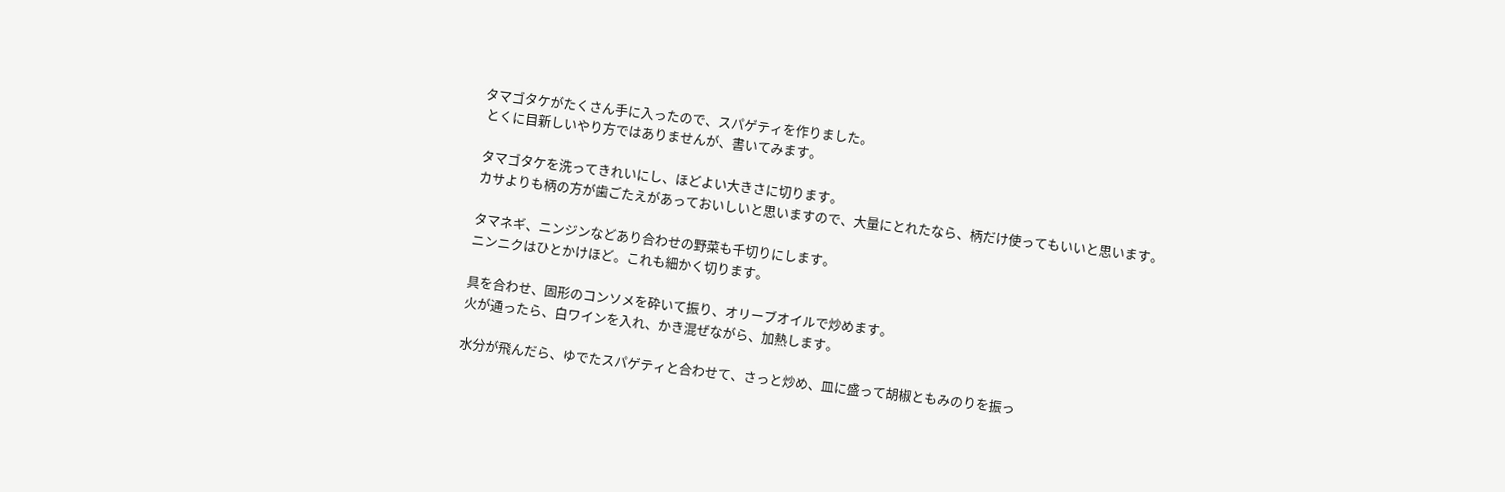タマゴタケがたくさん手に入ったので、スパゲティを作りました。
 とくに目新しいやり方ではありませんが、書いてみます。

 タマゴタケを洗ってきれいにし、ほどよい大きさに切ります。
 カサよりも柄の方が歯ごたえがあっておいしいと思いますので、大量にとれたなら、柄だけ使ってもいいと思います。

 タマネギ、ニンジンなどあり合わせの野菜も千切りにします。
 ニンニクはひとかけほど。これも細かく切ります。

 具を合わせ、固形のコンソメを砕いて振り、オリーブオイルで炒めます。
 火が通ったら、白ワインを入れ、かき混ぜながら、加熱します。

 水分が飛んだら、ゆでたスパゲティと合わせて、さっと炒め、皿に盛って胡椒ともみのりを振っ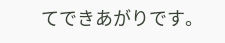てできあがりです。